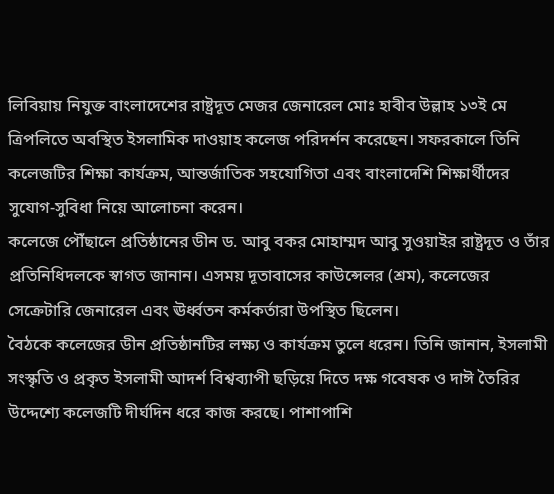লিবিয়ায় নিযুক্ত বাংলাদেশের রাষ্ট্রদূত মেজর জেনারেল মোঃ হাবীব উল্লাহ ১৩ই মে ত্রিপলিতে অবস্থিত ইসলামিক দাওয়াহ কলেজ পরিদর্শন করেছেন। সফরকালে তিনি কলেজটির শিক্ষা কার্যক্রম, আন্তর্জাতিক সহযোগিতা এবং বাংলাদেশি শিক্ষার্থীদের সুযোগ-সুবিধা নিয়ে আলোচনা করেন।
কলেজে পৌঁছালে প্রতিষ্ঠানের ডীন ড. আবু বকর মোহাম্মদ আবু সুওয়াইর রাষ্ট্রদূত ও তাঁর প্রতিনিধিদলকে স্বাগত জানান। এসময় দূতাবাসের কাউন্সেলর (শ্রম), কলেজের সেক্রেটারি জেনারেল এবং ঊর্ধ্বতন কর্মকর্তারা উপস্থিত ছিলেন।
বৈঠকে কলেজের ডীন প্রতিষ্ঠানটির লক্ষ্য ও কার্যক্রম তুলে ধরেন। তিনি জানান, ইসলামী সংস্কৃতি ও প্রকৃত ইসলামী আদর্শ বিশ্বব্যাপী ছড়িয়ে দিতে দক্ষ গবেষক ও দাঈ তৈরির উদ্দেশ্যে কলেজটি দীর্ঘদিন ধরে কাজ করছে। পাশাপাশি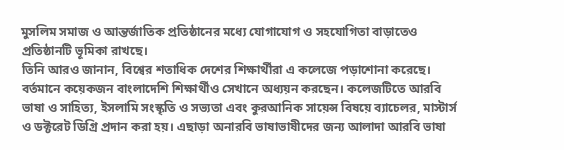মুসলিম সমাজ ও আন্তর্জাতিক প্রতিষ্ঠানের মধ্যে যোগাযোগ ও সহযোগিতা বাড়াতেও প্রতিষ্ঠানটি ভূমিকা রাখছে।
তিনি আরও জানান, বিশ্বের শতাধিক দেশের শিক্ষার্থীরা এ কলেজে পড়াশোনা করেছে। বর্তমানে কয়েকজন বাংলাদেশি শিক্ষার্থীও সেখানে অধ্যয়ন করছেন। কলেজটিতে আরবি ভাষা ও সাহিত্য, ইসলামি সংস্কৃতি ও সভ্যতা এবং কুরআনিক সায়েন্স বিষয়ে ব্যাচেলর, মাস্টার্স ও ডক্টরেট ডিগ্রি প্রদান করা হয়। এছাড়া অনারবি ভাষাভাষীদের জন্য আলাদা আরবি ভাষা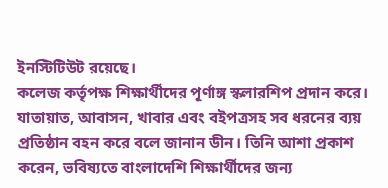ইনস্টিটিউট রয়েছে।
কলেজ কর্তৃপক্ষ শিক্ষার্থীদের পূর্ণাঙ্গ স্কলারশিপ প্রদান করে। যাতায়াত, আবাসন, খাবার এবং বইপত্রসহ সব ধরনের ব্যয় প্রতিষ্ঠান বহন করে বলে জানান ডীন। তিনি আশা প্রকাশ করেন, ভবিষ্যতে বাংলাদেশি শিক্ষার্থীদের জন্য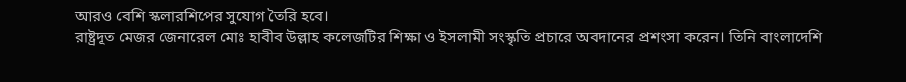আরও বেশি স্কলারশিপের সুযোগ তৈরি হবে।
রাষ্ট্রদূত মেজর জেনারেল মোঃ হাবীব উল্লাহ কলেজটির শিক্ষা ও ইসলামী সংস্কৃতি প্রচারে অবদানের প্রশংসা করেন। তিনি বাংলাদেশি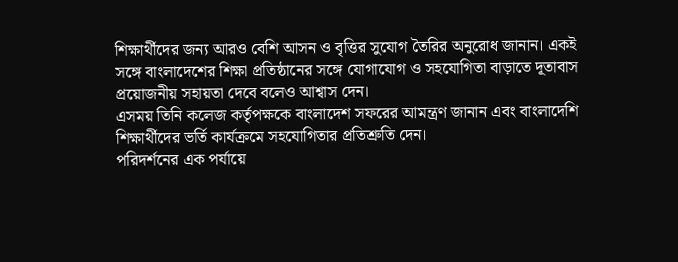শিক্ষার্থীদের জন্য আরও বেশি আসন ও বৃত্তির সুযোগ তৈরির অনুরোধ জানান। একই সঙ্গে বাংলাদেশের শিক্ষা প্রতিষ্ঠানের সঙ্গে যোগাযোগ ও সহযোগিতা বাড়াতে দূতাবাস প্রয়োজনীয় সহায়তা দেবে বলেও আশ্বাস দেন।
এসময় তিনি কলেজ কর্তৃপক্ষকে বাংলাদেশ সফরের আমন্ত্রণ জানান এবং বাংলাদেশি শিক্ষার্থীদের ভর্তি কার্যক্রমে সহযোগিতার প্রতিশ্রুতি দেন।
পরিদর্শনের এক পর্যায়ে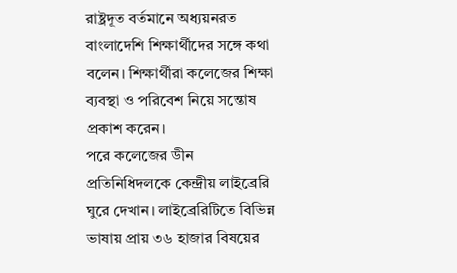রাষ্ট্রদূত বর্তমানে অধ্যয়নরত বাংলাদেশি শিক্ষার্থীদের সঙ্গে কথা বলেন। শিক্ষার্থীরা কলেজের শিক্ষা ব্যবস্থা ও পরিবেশ নিয়ে সন্তোষ প্রকাশ করেন।
পরে কলেজের ডীন প্রতিনিধিদলকে কেন্দ্রীয় লাইব্রেরি ঘুরে দেখান। লাইব্রেরিটিতে বিভিন্ন ভাষায় প্রায় ৩৬ হাজার বিষয়ের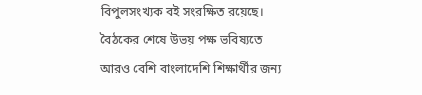বিপুলসংখ্যক বই সংরক্ষিত রয়েছে।
বৈঠকের শেষে উভয় পক্ষ ভবিষ্যতে আরও বেশি বাংলাদেশি শিক্ষার্থীর জন্য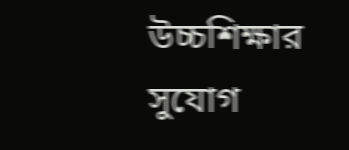উচ্চশিক্ষার সুযোগ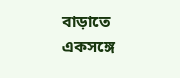বাড়াতে একসঙ্গে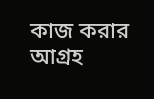কাজ করার আগ্রহ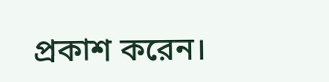প্রকাশ করেন।